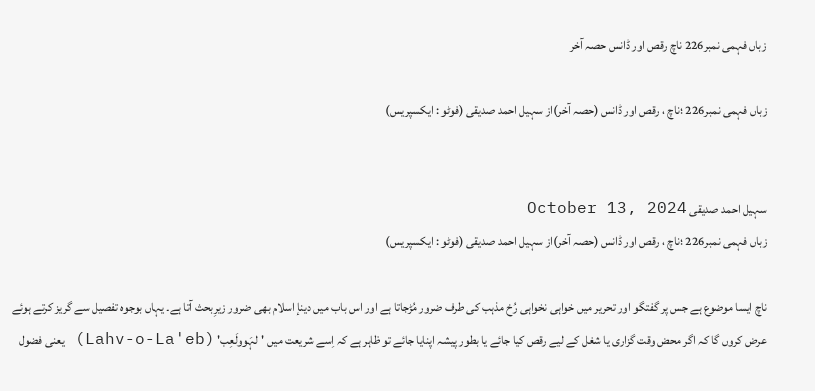زباں فہمی نمبر226 ناچ رقص اور ڈانس حصہ آخر

زباں فہمی نمبر226 ؛ناچ ، رقص اور ڈانس (حصہ آخر)از سہیل احمد صدیقی (فوٹو : ایکسپریس)


سہیل احمد صدیقی October 13, 2024
زباں فہمی نمبر226 ؛ناچ ، رقص اور ڈانس (حصہ آخر)از سہیل احمد صدیقی (فوٹو : ایکسپریس)

ناچ ایسا موضوع ہے جس پر گفتگو اور تحریر میں خواہی نخواہی رُخ مذہب کی طرف ضرور مُڑجاتا ہے اور اس باب میں دینإ اسلام بھی ضرور زیرِبحث آتا ہے۔ یہاں بوجوہ تفصیل سے گریز کرتے ہوئے عرض کروں گا کہ اگر محض وقت گزاری یا شغل کے لیے رقص کیا جائے یا بطور پیشہ اپنایا جائے تو ظاہر ہے کہ اِسے شریعت میں 'لہَوولَعِب' (Lahv-o-La'eb) یعنی فضول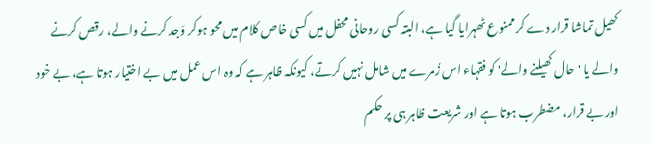کھیل تماشا قرار دے کر ممنوع ٹھہرایا گیا ہے، البتہ کسی روحانی محفل میں کسی خاص کلام میں محو ہوکر وَجد کرنے والے، رقص کرنے والے یا 'حال کھیلنے والے' کو فقہاء اس زُمرے میں شامل نہیں کرتے، کیونکہ ظاہر ہے کہ وہ اس عمل میں بے اختیار ہوتا ہے، بے خود اور بے قرار، مضطرب ہوتا ہے اور شریعت ظاہر ہی پر حکم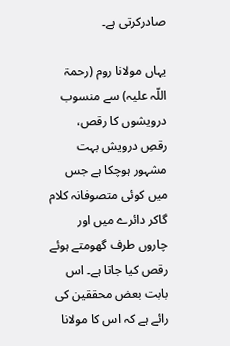صادرکرتی ہے۔

یہاں مولانا روم (رحمۃ اللّہ علیہ) سے منسوب درویشوں کا رقص، رقصِ درویش بہت مشہور ہوچکا ہے جس میں کوئی متصوفانہ کلام گاکر دائرے میں اور چاروں طرف گھومتے ہوئے رقص کیا جاتا ہے۔ اس بابت بعض محققین کی رائے ہے کہ اس کا مولانا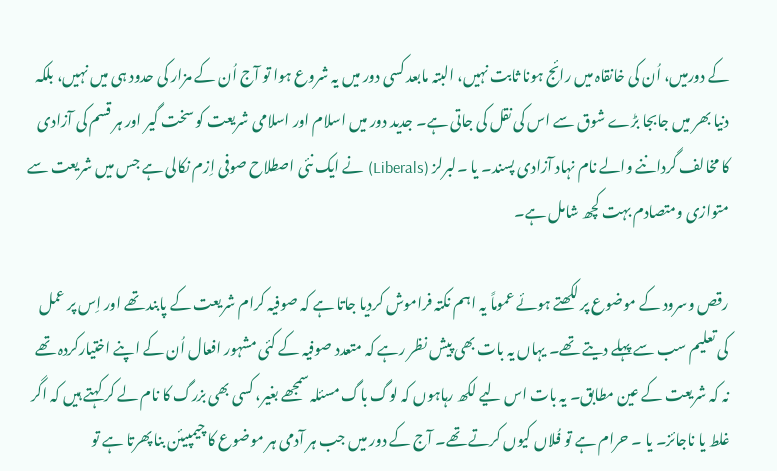کے دورمیں، اُن کی خانقاہ میں رائج ہونا ثابت نہیں، البتہ مابعد کسی دور میں یہ شروع ہوا تو آج اُن کے مزار کی حدود ہی میں نہیں، بلکہ دنیا بھر میں جابجا بڑے شوق سے اس کی نقل کی جاتی ہے۔ جدید دور میں اسلام اور اسلامی شریعت کو سخت گیر اور ہر قسم کی آزادی کا مخالف گرداننے والے نام نہاد آزادی پسند۔ یا ۔لبرلز (Liberals) نے ایک نئی اصطلاح صوفی اِزم نکالی ہے جس میں شریعت سے متوازی ومتصادم بہت کچھ شامل ہے۔

رقص وسرود کے موضوع پر لکھتے ہوئے عموماً یہ اہم نکتہ فراموش کردیا جاتا ہے کہ صوفیہ کرام شریعت کے پابند تھے اور اِس پر عمل کی تعلیم سب سے پہلے دیتے تھے۔ یہاں یہ بات بھی پیش نظر رہے کہ متعدد صوفیہ کے کئی مشہور افعال اُن کے اپنے اختیارکردہ تھے نہ کہ شریعت کے عین مطابق۔ یہ بات اس لیے لکھ رہاہوں کہ لوگ باگ مسئلہ سمجھے بغیر، کسی بھی بزرگ کا نام لے کر کہتے ہیں کہ اگر غلط یا ناجائز۔ یا ۔ حرام ہے تو فُلاں کیوں کرتے تھے۔ آج کے دور میں جب ہر آدمی ہر موضوع کا چیمپیئن بنا پھرتا ہے تو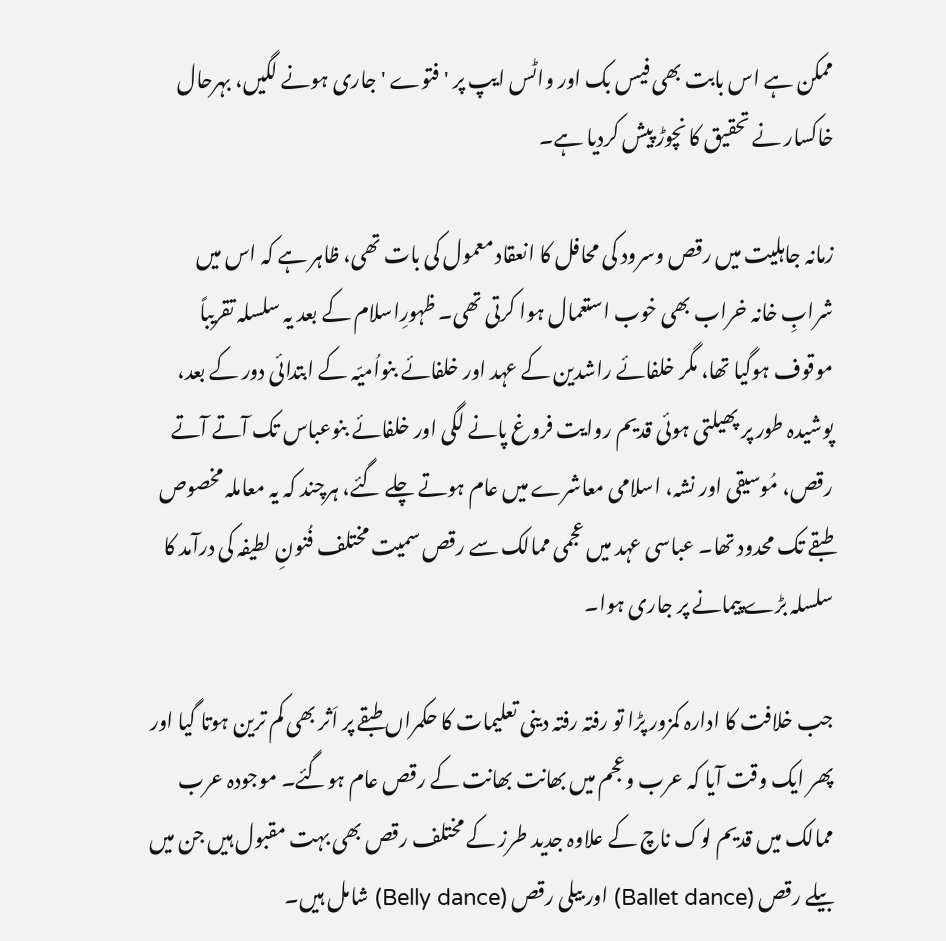ممکن ہے اس بابت بھی فیس بک اور واٹس ایپ پر 'فتوے ' جاری ہونے لگیں، بہرحال خاکسار نے تحقیق کا نچوڑ پیش کردیا ہے۔

زمانہ جاہلیت میں رقص وسرود کی محافل کا انعقاد معمول کی بات تھی، ظاہر ہے کہ اس میں شرابِ خانہ خراب بھی خوب استعمال ہوا کرتی تھی۔ ظہورِاسلام کے بعد یہ سلسلہ تقریباً موقوف ہوگیا تھا، مگر خلفائے راشدین کے عہد اور خلفائے بنواُمیّہ کے ابتدائی دور کے بعد، پوشیدہ طور پر پھیلتی ہوئی قدیم روایت فروغ پانے لگی اور خلفائے بنوعباس تک آتے آتے رقص، مُوسیقی اور نشہ، اسلامی معاشرے میں عام ہوتے چلے گئے، ہرچند کہ یہ معاملہ مخصوص طبقے تک محدود تھا۔ عباسی عہد میں عجمی ممالک سے رقص سمیت مختلف فُنونِ لطیفہ کی درآمد کا سلسلہ بڑے پیمانے پر جاری ہوا۔

جب خلافت کا ادارہ کمزور پڑا تو رفتہ رفتہ دینی تعلیمات کا حکمراں طبقے پر اَثر بھی کم ترین ہوتا گیا اور پھر ایک وقت آیا کہ عرب وعجم میں بھانت بھانت کے رقص عام ہوگئے۔ موجودہ عرب ممالک میں قدیم لوک ناچ کے علاوہ جدید طرز کے مختلف رقص بھی بہت مقبول ہیں جن میں بیلے رقص (Ballet dance) اور بیلی رقص (Belly dance) شامل ہیں۔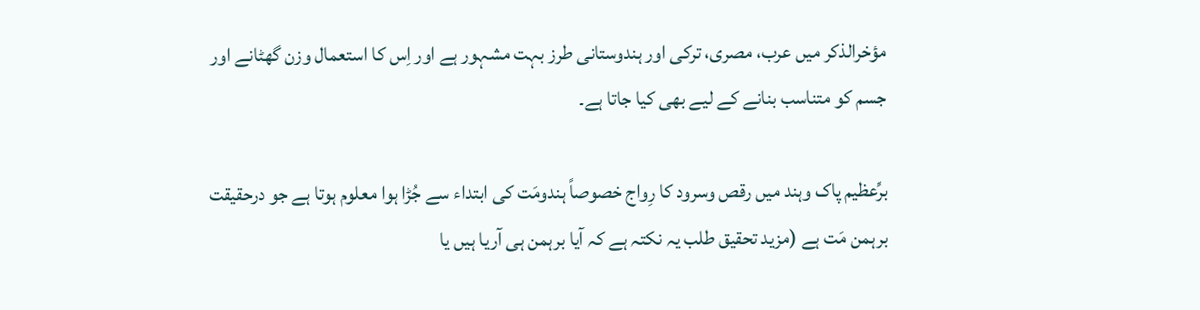مؤخرالذکر میں عرب، مصری، ترکی اور ہندوستانی طرز بہت مشہور ہے اور اِس کا استعمال وزن گھٹانے اور جسم کو متناسب بنانے کے لیے بھی کیا جاتا ہے۔

برِّعظیم پاک وہند میں رقص وسرود کا رِواج خصوصاً ہندومَت کی ابتداء سے جُڑا ہوا معلوم ہوتا ہے جو درحقیقت برہمن مَت ہے (مزید تحقیق طلب یہ نکتہ ہے کہ آیا برہمن ہی آریا ہیں یا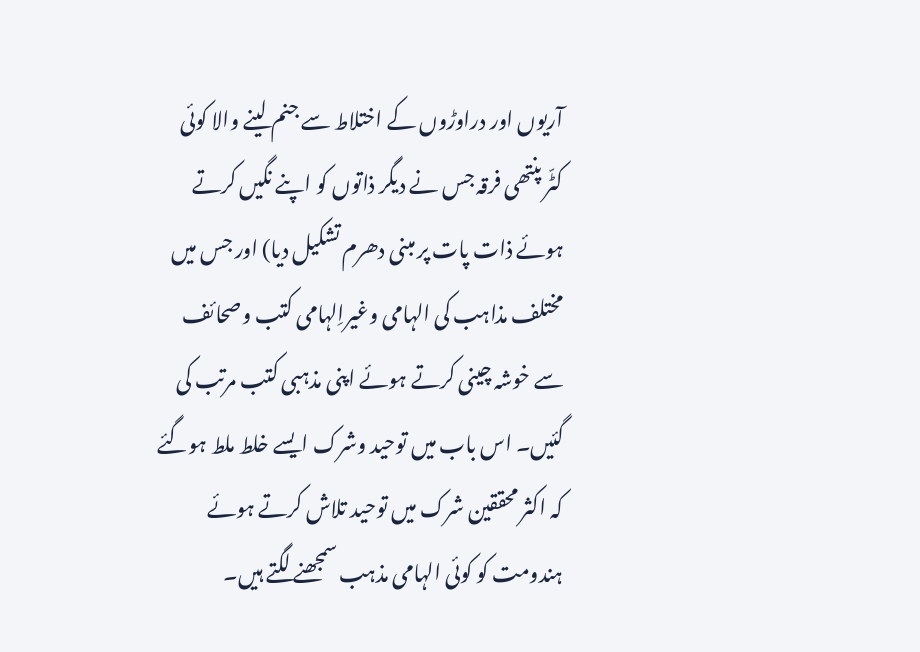آریوں اور دراوڑوں کے اختلاط سے جنم لینے والا کوئی کٹّر پنتھی فرقہ جس نے دیگر ذاتوں کو اپنے نگیں کرتے ہوئے ذات پات پر مبنی دھرم تشکیل دیا) اور جس میں مختلف مذاہب کی الہامی وغیراِلہامی کتب وصحائف سے خوشہ چینی کرتے ہوئے اپنی مذہبی کتب مرتب کی گئیں۔ اس باب میں توحید وشرک ایسے خلط ملط ہوگئے کہ اکثر محققین شرک میں توحید تلاش کرتے ہوئے ہندومت کو کوئی الہامی مذہب سمجھنے لگتے ہیں۔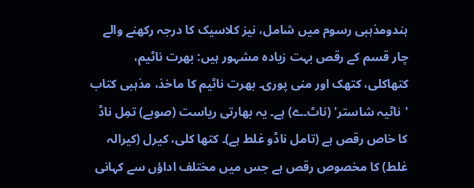ہندومذہبی رسوم میں شامل، نیز کلاسیک کا درجہ رکھنے والے چار قسم کے رقص بہت زیادہ مشہور ہیں: بھرت ناٹیم، کتھاکلی، کتھک اور منی پوری۔ بھرت ناٹیم کا ماخذ، مذہبی کتاب 'ناٹیہ شاستر' (ناٹ۔ے) ہے۔ یہ بھارتی ریاست (صوبے) تمِل ناڈ کا خاص رقص ہے (تامل ناڈو غلط ہے)۔ کتھا کلی، کیرل (کیرالہ غلط) کا مخصوص رقص ہے جس میں مختلف اداؤں سے کہانی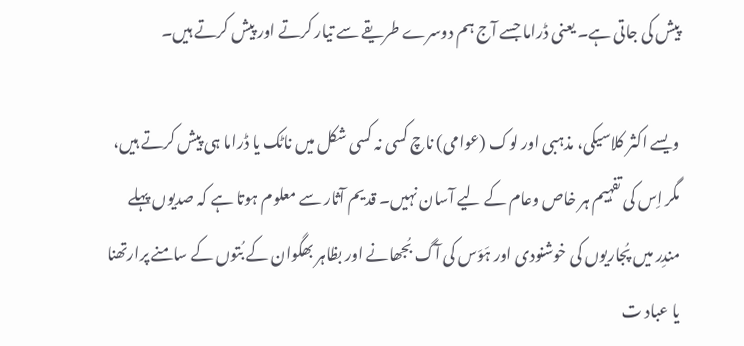پیش کی جاتی ہے۔ یعنی ڈراما جسے آج ہم دوسرے طریقے سے تیار کرتے اور پیش کرتے ہیں۔

ویسے اکثر کلاسیکی، مذہبی اور لوک (عوامی) ناچ کسی نہ کسی شکل میں ناٹک یا ڈراما ہی پیش کرتے ہیں، مگر اِس کی تفہیم ہر خاص وعام کے لیے آسان نہیں۔ قدیم آثار سے معلوم ہوتا ہے کہ صدیوں پہلے مندِر میں پُجاریوں کی خوشنودی اور ہَوَس کی آگ بُجھانے اور بظاہر بھگوان کے بُتوں کے سامنے پرارتھنا یا عباد ت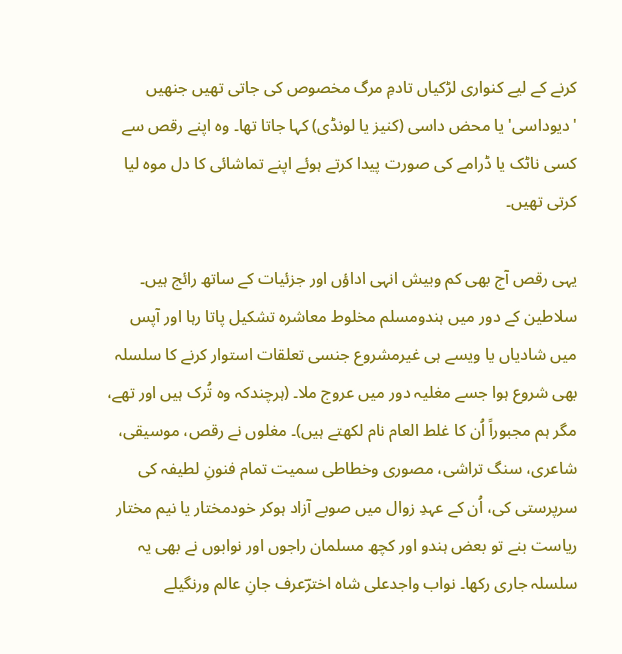کرنے کے لیے کنواری لڑکیاں تادمِ مرگ مخصوص کی جاتی تھیں جنھیں 'دیوداسی' یا محض داسی (کنیز یا لونڈی) کہا جاتا تھا۔ وہ اپنے رقص سے کسی ناٹک یا ڈرامے کی صورت پیدا کرتے ہوئے اپنے تماشائی کا دل موہ لیا کرتی تھیں۔

یہی رقص آج بھی کم وبیش انہی اداؤں اور جزئیات کے ساتھ رائج ہیں۔ سلاطین کے دور میں ہندومسلم مخلوط معاشرہ تشکیل پاتا رہا اور آپس میں شادیاں یا ویسے ہی غیرمشروع جنسی تعلقات استوار کرنے کا سلسلہ بھی شروع ہوا جسے مغلیہ دور میں عروج ملا۔ (ہرچندکہ وہ تُرک ہیں اور تھے، مگر ہم مجبوراً اُن کا غلط العام نام لکھتے ہیں)۔ مغلوں نے رقص، موسیقی، شاعری، سنگ تراشی، مصوری وخطاطی سمیت تمام فنونِ لطیفہ کی سرپرستی کی، اُن کے عہدِ زوال میں صوبے آزاد ہوکر خودمختار یا نیم مختار ریاست بنے تو بعض ہندو اور کچھ مسلمان راجوں اور نوابوں نے بھی یہ سلسلہ جاری رکھا۔ نواب واجدعلی شاہ اخترؔعرف جانِ عالم ورنگیلے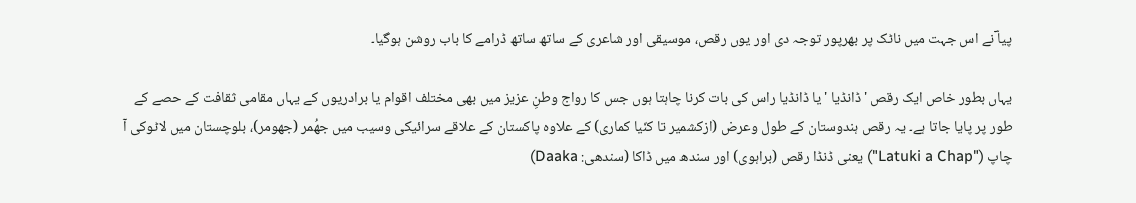پیا ؔنے اس جہت میں ناٹک پر بھرپور توجہ دی اور یوں رقص، موسیقی اور شاعری کے ساتھ ساتھ ڈرامے کا باب روشن ہوگیا۔

یہاں بطور خاص ایک رقص 'ڈانڈیا ' یا ڈانڈیا راس کی بات کرنا چاہتا ہوں جس کا رواج وطنِ عزیز میں بھی مختلف اقوام یا برادریوں کے یہاں مقامی ثقافت کے حصے کے طور پر پایا جاتا ہے۔ یہ رقص ہندوستان کے طول وعرض (ازکشمیر تا کنّیا کماری) کے علاوہ پاکستان کے علاقے سرائیکی وسیب میں جھُمر (جھومر)، بلوچستان میں لاٹوکی آ چاپ ("Latuki a Chap") یعنی ڈنڈا رقص (براہوی) اور سندھ میں ڈاکا (سندھی: Daaka)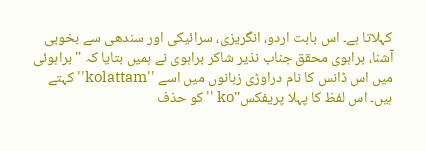کہلاتا ہے۔ اس بابت اردو، انگریزی، سرائیکی اور سندھی سے بخوبی آشنا، براہوی محقق جناب نذیر شاکر براہوی نے ہمیں بتایا کہ ''براہوئی میں اس ڈانس کا نام دراوڑی زبانوں میں اسے ''kolattam'' کہتے ہیں۔ اس لفظ کا پہلا پریفکس''ko '' کو حذف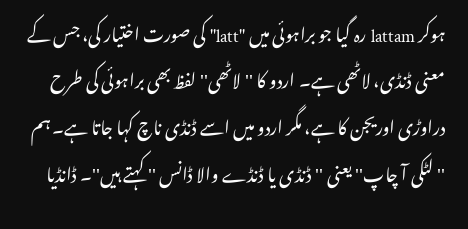ہوکر lattam رہ گیا جو براہوئی میں ''latt'' کی صورت اختیار کی، جس کے معنی ڈنڈی، لاٹھی ہے۔ اردو کا ''لاٹھی'' لفظ بھی براہوئی کی طرح دراوڑی اوریجن کا ہے، مگر اردو میں اسے ڈنڈی ناچ کہا جاتا ہے۔ ہم ''لٹکی آ چاپ'' یعنی ''ڈنڈی یا ڈنڈے والا ڈانس '' کہتے ہیں''۔ ڈانڈیا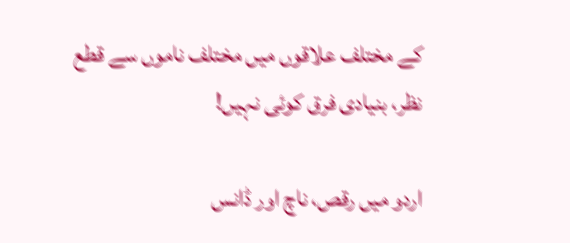کے مختلف علاقوں میں مختلف ناموں سے قطع نظر، بنیادی فرق کوئی نہیں!

اردو میں رقص، ناچ اور ڈانس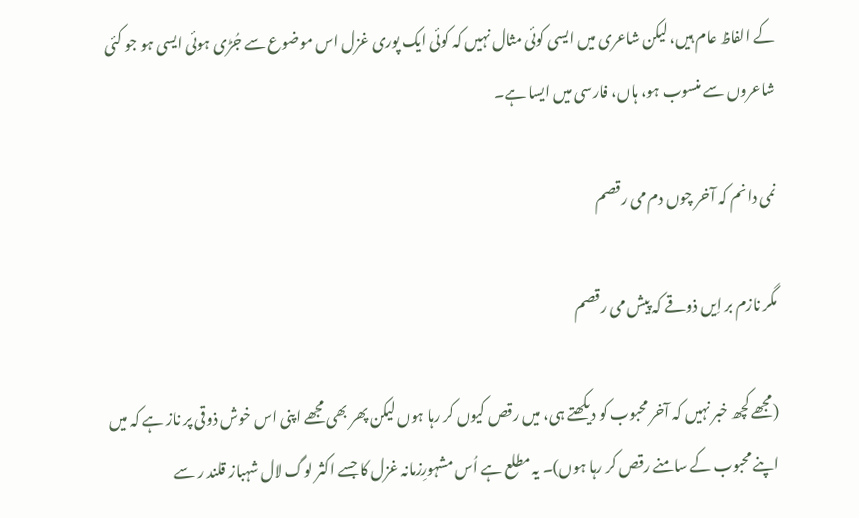کے الفاظ عام ہیں، لیکن شاعری میں ایسی کوئی مثال نہیں کہ کوئی ایک پوری غزل اس موضوع سے جُڑی ہوئی ایسی ہو جو کئی شاعروں سے منسوب ہو، ہاں، فارسی میں ایسا ہے۔

نمی دانم کہ آخر چوں دم می رقصم

مگر نازم بر اِیں ذوقے کہ پیش می رقصم

(مجھے کچھ خبر نہیں کہ آخر محبوب کو دیکھتے ہی، میں رقص کیوں کر رہا ہوں لیکن پھر بھی مجھے اپنی اس خوش ذوقی پر ناز ہے کہ میں اپنے محبوب کے سامنے رقص کر رہا ہوں)۔ یہ مطلع ہے اُس مشہورِزمانہ غزل کا جسے اکثر لوگ لال شہباز قلند ر سے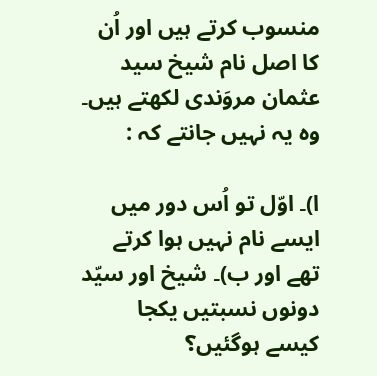منسوب کرتے ہیں اور اُن کا اصل نام شیخ سید عثمان مروَندی لکھتے ہیں۔ وہ یہ نہیں جانتے کہ :

ا)۔ اوّل تو اُس دور میں ایسے نام نہیں ہوا کرتے تھے اور ب)۔ شیخ اور سیّد دونوں نسبتیں یکجا کیسے ہوگئیں؟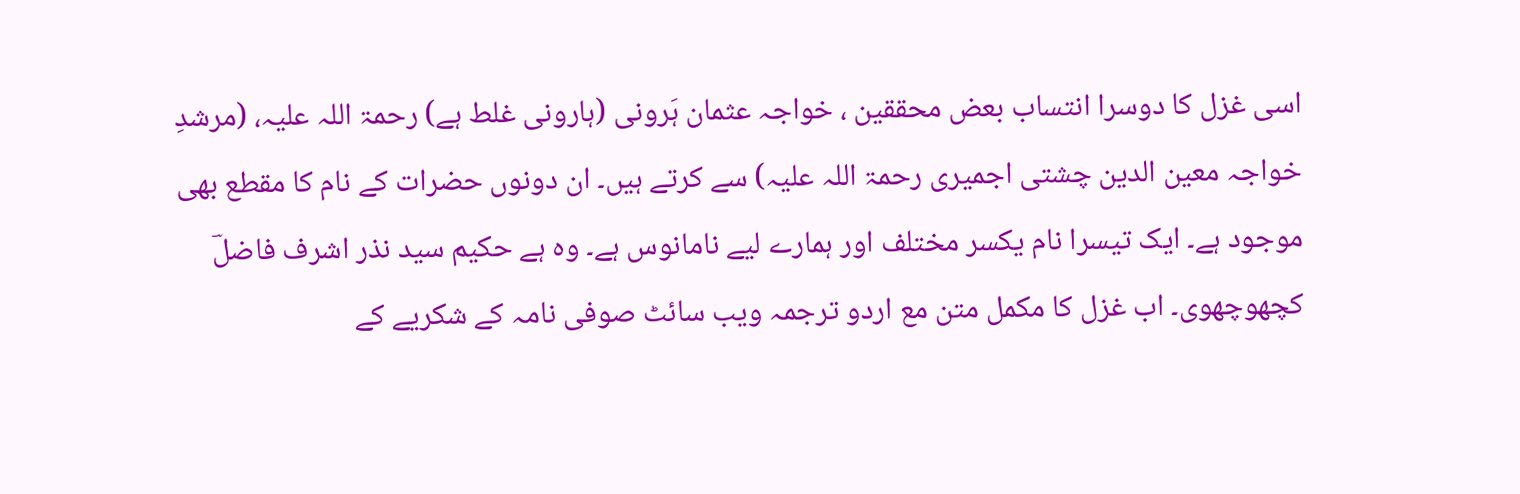اسی غزل کا دوسرا انتساب بعض محققین ، خواجہ عثمان ہَرونی (ہارونی غلط ہے) رحمۃ اللہ علیہ، (مرشدِ خواجہ معین الدین چشتی اجمیری رحمۃ اللہ علیہ) سے کرتے ہیں۔ ان دونوں حضرات کے نام کا مقطع بھی موجود ہے۔ ایک تیسرا نام یکسر مختلف اور ہمارے لیے نامانوس ہے۔ وہ ہے حکیم سید نذر اشرف فاضلؔ کچھوچھوی۔ اب غزل کا مکمل متن مع اردو ترجمہ ویب سائٹ صوفی نامہ کے شکریے کے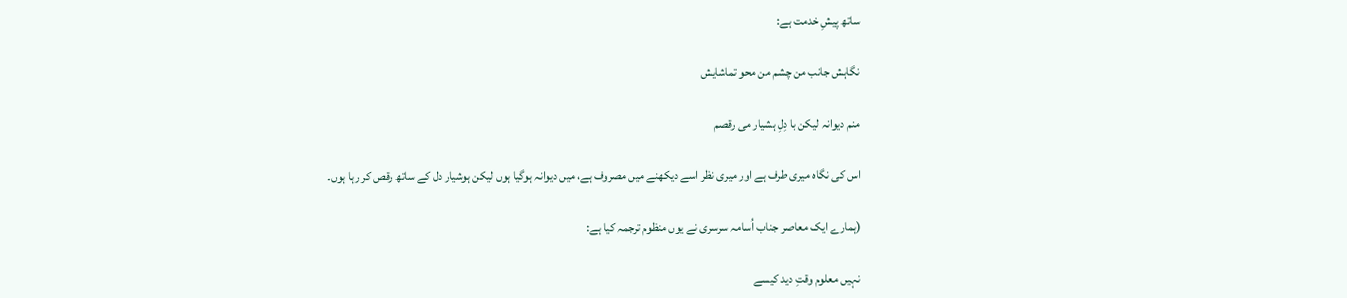ساتھ پیشِ خدمت ہے:

نگاہش جانب من چشم من محو تماشایش

منم دیوانہ لیکن با دِلِ ہشیار می رقصم

اس کی نگاہ میری طرف ہے اور میری نظر اسے دیکھنے میں مصروف ہے، میں دیوانہ ہوگیا ہوں لیکن ہوشیار دل کے ساتھ رقص کر رہا ہوں۔

(ہمارے ایک معاصر جناب اُسامہ سرسری نے یوں منظوم ترجمہ کیا ہے:

نہیں معلوم وقتِ دید کیسے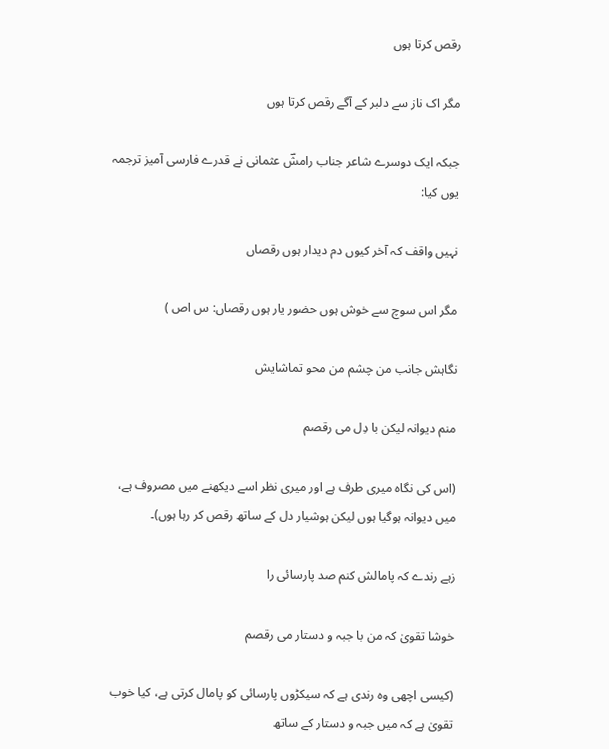رقص کرتا ہوں

مگر اک ناز سے دلبر کے آگے رقص کرتا ہوں

جبکہ ایک دوسرے شاعر جناب رامشؔ عثمانی نے قدرے فارسی آمیز ترجمہ یوں کیا:

نہیں واقف کہ آخر کیوں دم دیدار ہوں رقصاں

مگر اس سوچ سے خوش ہوں حضور یار ہوں رقصاں: س اص )

نگاہش جانب من چشم من محو تماشایش

منم دیوانہ لیکن با دِل می رقصم

(اس کی نگاہ میری طرف ہے اور میری نظر اسے دیکھنے میں مصروف ہے، میں دیوانہ ہوگیا ہوں لیکن ہوشیار دل کے ساتھ رقص کر رہا ہوں)۔

زہے رندے کہ پامالش کنم صد پارسائی را

خوشا تقویٰ کہ من با جبہ و دستار می رقصم

(کیسی اچھی وہ رندی ہے کہ سیکڑوں پارسائی کو پامال کرتی ہے، کیا خوب تقویٰ ہے کہ میں جبہ و دستار کے ساتھ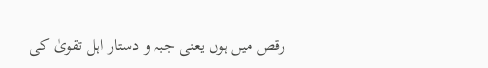رقص میں ہوں یعنی جبہ و دستار اہل تقویٰ کی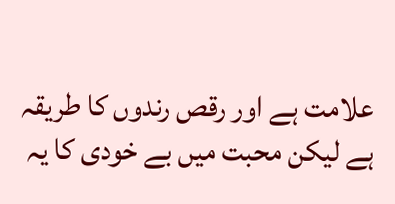علامت ہے اور رقص رندوں کا طریقہ ہے لیکن محبت میں بے خودی کا یہ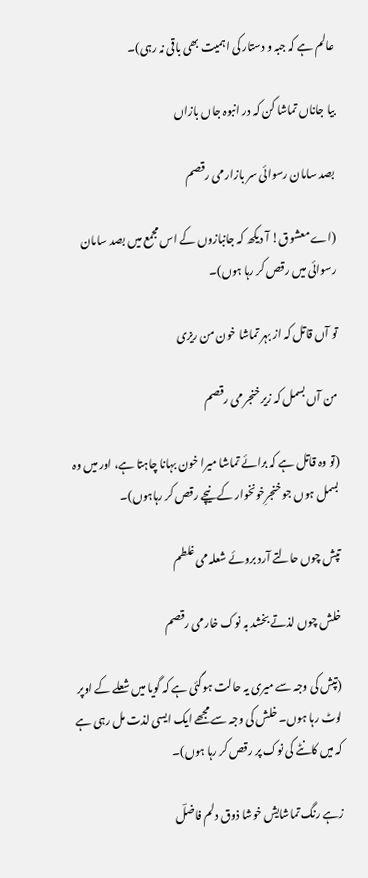عالم ہے کہ جبہ و دستار کی اہمیت بھی باقی نہ رہی)۔

بیا جاناں تماشا کن کہ در انبوہ جاں بازاں

بصد سامان رسوائی سر بازار می رقصم

(اے معشوق! آ دیکھ کہ جانبازوں کے اس مجمع میں بصد سامان رسوائی میں رقص کر رہا ہوں)۔

تو آں قاتل کہ از بہر تماشا خون من ریزی

من آں بسمل کہ زیر خنجر می رقصم

(تو وہ قاتل ہے کہ برائے تماشا میرا خون بہانا چاہتا ہے، اور میں وہ بسمل ہوں جو خنجرِخونخوار کے نیچے رقص کر رہاہوں)۔

تپش چوں حالتے آرد بروئے شعلہ می غلطم

خلش چوں لذتے بخشد بہ نوک خار می رقصم

(تپش کی وجہ سے میری یہ حالت ہوگئی ہے کہ گویا میں شعلے کے اوپر لوٹ رہا ہوں۔ خلش کی وجہ سے مجھے ایک ایسی لذت مل رہی ہے کہ میں کانٹے کی نوک پر رقص کر رہا ہوں)۔

زہے رنگ تماشایش خوشا ذوق دلم فاضلؔ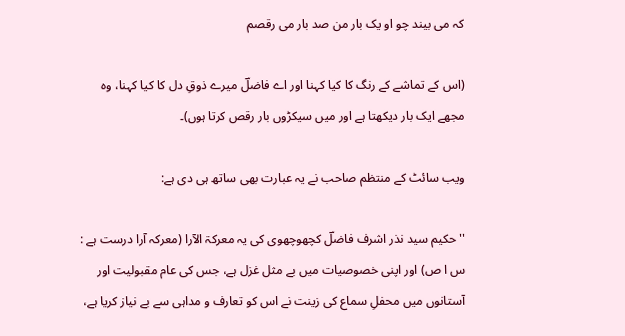کہ می بیند چو او یک بار من صد بار می رقصم

(اس کے تماشے کے رنگ کا کیا کہنا اور اے فاضلؔ میرے ذوقِ دل کا کیا کہنا، وہ مجھے ایک بار دیکھتا ہے اور میں سیکڑوں بار رقص کرتا ہوں)۔

ویب سائٹ کے منتظم صاحب نے یہ عبارت بھی ساتھ ہی دی ہے:

''حکیم سید نذر اشرف فاضلؔ کچھوچھوی کی یہ معرکۃ الآرا (معرکہ آرا درست ہے : س ا ص) اور اپنی خصوصیات میں بے مثل غزل ہے، جس کی عام مقبولیت اور آستانوں میں محفلِ سماع کی زینت نے اس کو تعارف و مداہی سے بے نیاز کریا ہے،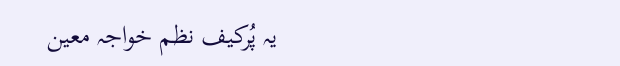یہ پُرکیف نظم خواجہ معین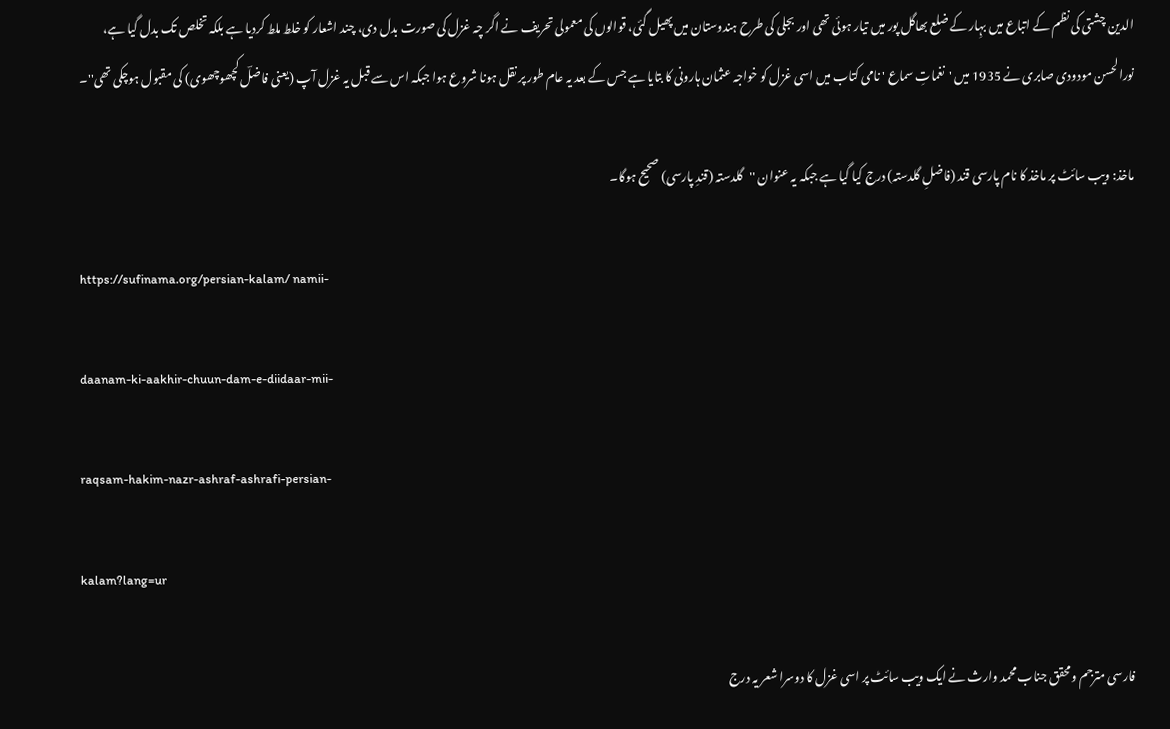الدین چشتی کی نظم کے اتباع میں بہِار کے ضلع بھاگل پور میں تیار ہوئی تھی اور بجلی کی طرح ہندوستان میں پھیل گئی، قوالوں کی معمولی تحریف نے اگر چہ غزل کی صورت بدل دی، چند اشعار کو خلط ملط کردیا ہے بلکہ تخلص تک بدل گیا ہے، نورالحسن مودودی صابری نے 1935 میں 'نغماتِ سماع ' نامی کتاب میں اسی غزل کو خواجہ عثمان ہارونی کا بتایا ہے جس کے بعد یہ عام طور پر نقل ہونا شروع ہوا جبکہ اس سے قبل یہ غزل آپ (یعنی فاضلؔ کچھوچھوی) کی مقبول ہوچکی تھی''۔

ماخذ: ویب سائٹ پر ماخذ کا نام پارسی قند (فاضلِ گلدستہ) درج کیا گیا ہے جبکہ یہ عنوان ''گلدستہ (قندِ پارسی) صحیح ہوگا۔

https://sufinama.org/persian-kalam/ namii-

daanam-ki-aakhir-chuun-dam-e-diidaar-mii-

raqsam-hakim-nazr-ashraf-ashrafi-persian-

kalam?lang=ur

فارسی مترجم ومحقق جناب محمد وارث نے ایک ویب سائٹ پر اسی غزل کا دوسرا شعر یہ درج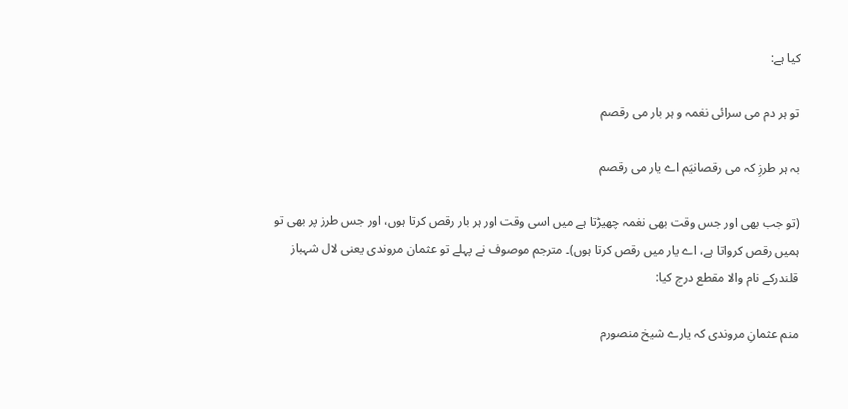کیا ہے:

تو ہر دم می سرائی نغمہ و ہر بار می رقصم

بہ ہر طرزِ کہ می رقصانیَم اے یار می رقصم

(تو جب بھی اور جس وقت بھی نغمہ چھیڑتا ہے میں اسی وقت اور ہر بار رقص کرتا ہوں، اور جس طرز پر بھی تو ہمیں رقص کرواتا ہے، اے یار میں رقص کرتا ہوں)۔ مترجم موصوف نے پہلے تو عثمان مروندی یعنی لال شہباز قلندرکے نام والا مقطع درج کیا:

منم عثمانِ مروندی کہ یارے شیخ منصورم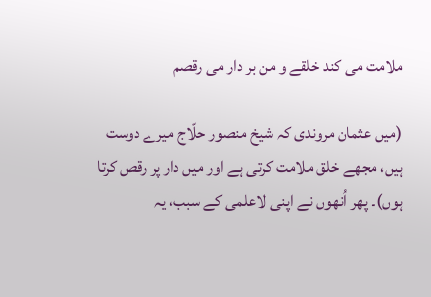ملامت می کند خلقے و من بر دار می رقصم

(میں عثمان مروندی کہ شیخ منصور حلّاج میرے دوست ہیں، مجھے خلق ملامت کرتی ہے اور میں دار پر رقص کرتا ہوں)۔ پھر اُنھوں نے اپنی لاعلمی کے سبب، یہ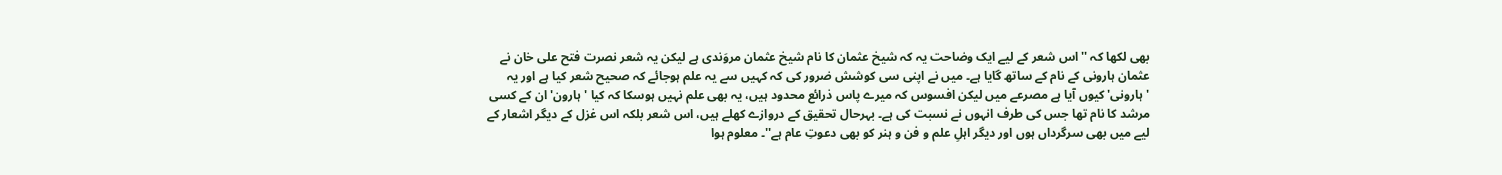بھی لکھا کہ ''اس شعر کے لیے ایک وضاحت یہ کہ شیخ عثمان کا نام شیخ عثمان مروَندی ہے لیکن یہ شعر نصرت فتح علی خان نے عثمان ہارونی کے نام کے ساتھ گایا ہے۔ میں نے اپنی سی کوشش ضرور کی کہ کہیں سے یہ علم ہوجائے کہ صحیح شعر کیا ہے اور یہ 'ہارونی' کیوں آیا ہے مصرعے میں لیکن افسوس کہ میرے پاس ذرائع محدود ہیں، یہ بھی علم نہیں ہوسکا کہ کیا 'ہارون' ان کے کسی مرشد کا نام تھا جس کی طرف انہوں نے نسبت کی ہے۔ بہرحال تحقیق کے دروازے کھلے ہیں، اس شعر بلکہ اس غزل کے دیگر اشعار کے لیے میں بھی سرگرداں ہوں اور دیگر اہلِ علم و فن و ہنر کو بھی دعوتِ عام ہے''۔ معلوم ہوا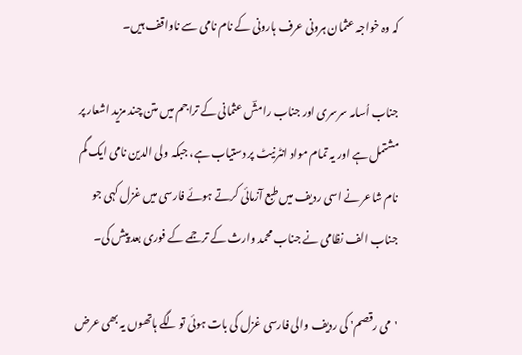کہ وہ خواجہ عثمان ہرونی عرف ہارونی کے نام نامی سے ناواقف ہیں۔

جناب اُسامہ سرسری اور جناب رامشؔ عثمانی کے تراجم میں متن چند مزید اشعار پر مشتمل ہے اور یہ تمام مواد انٹرنیٹ پر دستیاب ہے، جبکہ ولی الدین نامی ایک گم نام شاعر نے اسی ردیف میں طبع آزمائی کرتے ہوئے فارسی میں غزل کہی جو جناب الف نظامی نے جناب محمد وارث کے ترجمے کے فوری بعد پیش کی۔

'می رقصم' کی ردیف والی فارسی غزل کی بات ہوئی تو لگے ہاتھوں یہ بھی عرض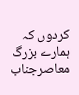کردوں کہ ہمارے بزرگ معاصرجناب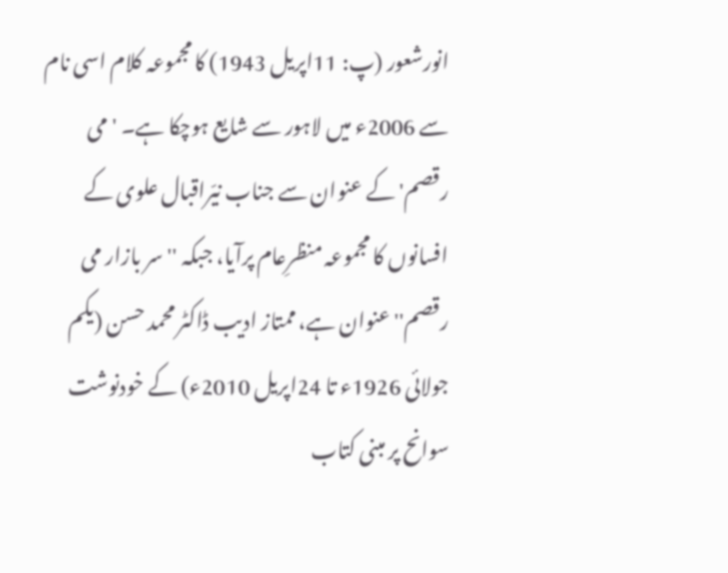انورشعور (پ: 11اپریل 1943) کا مجموعہ کلام اسی نام سے 2006ء میں لاہور سے شایع ہوچکا ہے۔ 'می رقصم' کے عنوان سے جناب نیّراقبال علوی کے افسانوں کا مجموعہ منظرِعام پرآیا، جبکہ ''سر بازار می رقصم'' عنوان ہے، ممتاز ادیب ڈاکٹر محمد حسن (یکم جولائی 1926ء تا 24اپریل 2010ء) کے خودنوشت سوانح پر مبنی کتاب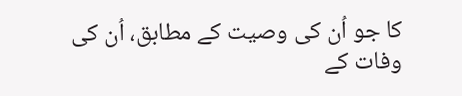کا جو اُن کی وصیت کے مطابق، اُن کی وفات کے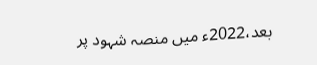بعد،2022ء میں منصہ شہود پر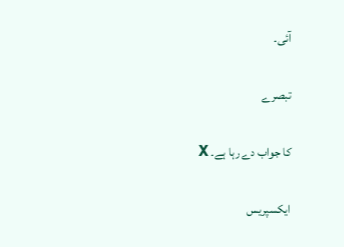آئی۔

تبصرے

کا جواب دے رہا ہے۔ X

ایکسپریس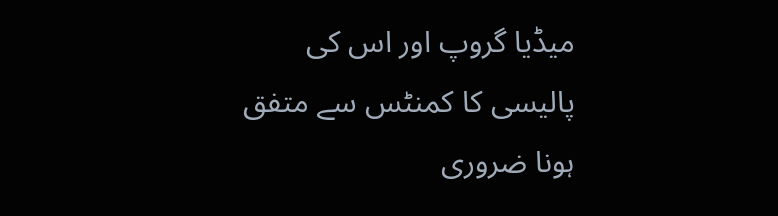میڈیا گروپ اور اس کی پالیسی کا کمنٹس سے متفق ہونا ضروری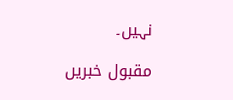نہیں۔

مقبول خبریں